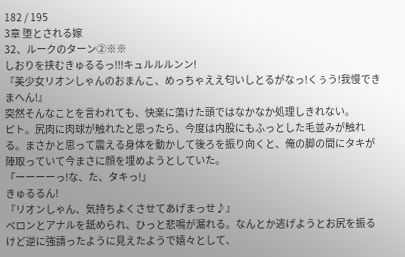182 / 195
3章 堕とされる嫁
32、ルークのターン②※※
しおりを挟むきゅるるっ!!!キュルルルンン!
『美少女リオンしゃんのおまんこ、めっちゃええ匂いしとるがなっ!くぅう!我慢できまへん!』
突然そんなことを言われても、快楽に蕩けた頭ではなかなか処理しきれない。
ピト。尻肉に肉球が触れたと思ったら、今度は内股にもふっとした毛並みが触れる。まさかと思って震える身体を動かして後ろを振り向くと、俺の脚の間にタキが陣取っていて今まさに顔を埋めようとしていた。
「ーーーーっ!な、た、タキっ!」
きゅるるん!
『リオンしゃん、気持ちよくさせてあげまっせ♪』
ペロンとアナルを舐められ、ひっと悲鳴が漏れる。なんとか逃げようとお尻を振るけど逆に強請ったように見えたようで嬉々として、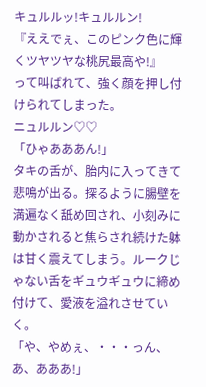キュルルッ!キュルルン!
『ええでぇ、このピンク色に輝くツヤツヤな桃尻最高や!』
って叫ばれて、強く顔を押し付けられてしまった。
ニュルルン♡♡
「ひゃあああん!」
タキの舌が、胎内に入ってきて悲鳴が出る。探るように腸壁を満遍なく舐め回され、小刻みに動かされると焦らされ続けた躰は甘く震えてしまう。ルークじゃない舌をギュウギュウに締め付けて、愛液を溢れさせていく。
「や、やめぇ、・・・っん、あ、あああ!」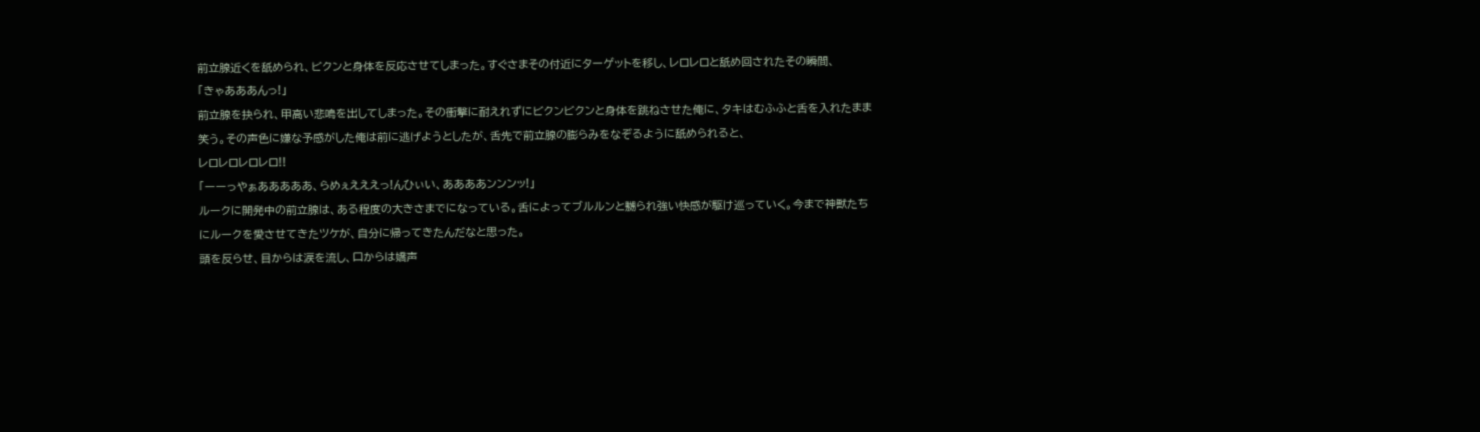前立腺近くを舐められ、ビクンと身体を反応させてしまった。すぐさまその付近にターゲットを移し、レロレロと舐め回されたその瞬間、
「きゃあああんっ!」
前立腺を抉られ、甲高い悲鳴を出してしまった。その衝撃に耐えれずにビクンビクンと身体を跳ねさせた俺に、タキはむふふと舌を入れたまま笑う。その声色に嫌な予感がした俺は前に逃げようとしたが、舌先で前立腺の膨らみをなぞるように舐められると、
レロレロレロレロ!!
「ーーっやぁあああああ、らめぇえええっ!んひぃい、ああああンンンッ!」
ルークに開発中の前立腺は、ある程度の大きさまでになっている。舌によってブルルンと嬲られ強い快感が駆け巡っていく。今まで神獣たちにルークを愛させてきたツケが、自分に帰ってきたんだなと思った。
頭を反らせ、目からは涙を流し、口からは嬌声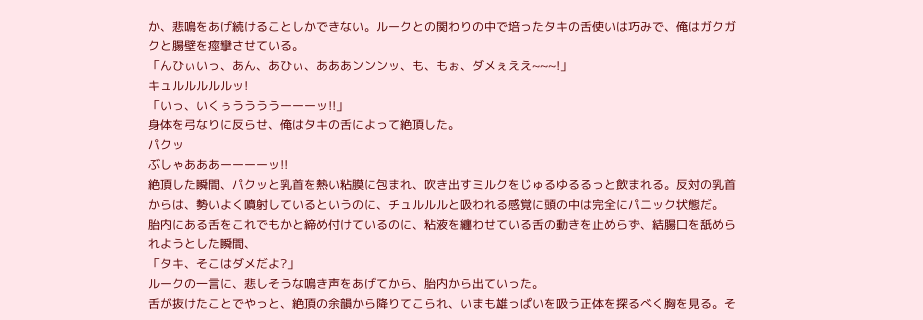か、悲鳴をあげ続けることしかできない。ルークとの関わりの中で培ったタキの舌使いは巧みで、俺はガクガクと腸壁を痙攣させている。
「んひぃいっ、あん、あひぃ、あああンンンッ、も、もぉ、ダメぇええ~~~!」
キュルルルルルッ!
「いっ、いくぅううううーーーッ!!」
身体を弓なりに反らせ、俺はタキの舌によって絶頂した。
パクッ
ぶしゃあああーーーーッ!!
絶頂した瞬間、パクッと乳首を熱い粘膜に包まれ、吹き出すミルクをじゅるゆるるっと飲まれる。反対の乳首からは、勢いよく噴射しているというのに、チュルルルと吸われる感覚に頭の中は完全にパニック状態だ。
胎内にある舌をこれでもかと締め付けているのに、粘液を纏わせている舌の動きを止めらず、結腸口を舐められようとした瞬間、
「タキ、そこはダメだよ?」
ルークの一言に、悲しそうな鳴き声をあげてから、胎内から出ていった。
舌が抜けたことでやっと、絶頂の余韻から降りてこられ、いまも雄っぱいを吸う正体を探るべく胸を見る。そ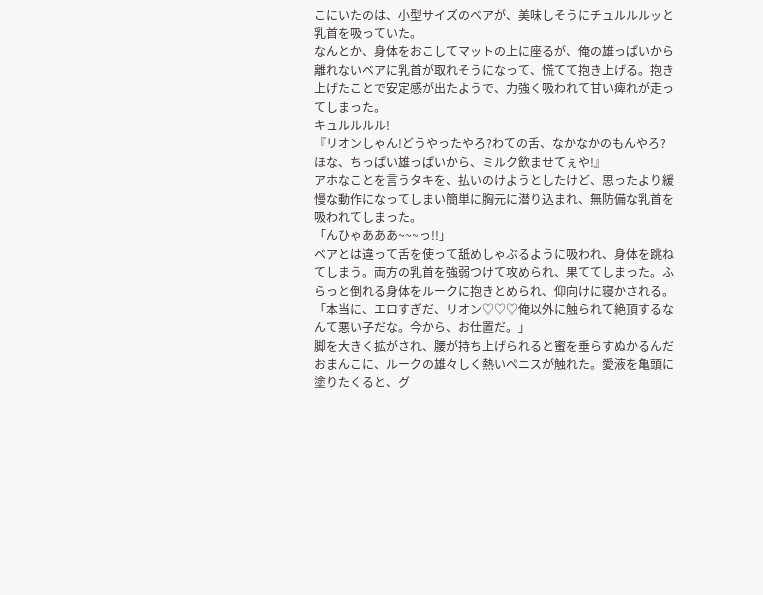こにいたのは、小型サイズのベアが、美味しそうにチュルルルッと乳首を吸っていた。
なんとか、身体をおこしてマットの上に座るが、俺の雄っぱいから離れないベアに乳首が取れそうになって、慌てて抱き上げる。抱き上げたことで安定感が出たようで、力強く吸われて甘い痺れが走ってしまった。
キュルルルル!
『リオンしゃん!どうやったやろ?わての舌、なかなかのもんやろ?ほな、ちっぱい雄っぱいから、ミルク飲ませてぇや!』
アホなことを言うタキを、払いのけようとしたけど、思ったより緩慢な動作になってしまい簡単に胸元に潜り込まれ、無防備な乳首を吸われてしまった。
「んひゃあああ~~~っ!!」
ベアとは違って舌を使って舐めしゃぶるように吸われ、身体を跳ねてしまう。両方の乳首を強弱つけて攻められ、果ててしまった。ふらっと倒れる身体をルークに抱きとめられ、仰向けに寝かされる。
「本当に、エロすぎだ、リオン♡♡♡俺以外に触られて絶頂するなんて悪い子だな。今から、お仕置だ。」
脚を大きく拡がされ、腰が持ち上げられると蜜を垂らすぬかるんだおまんこに、ルークの雄々しく熱いペニスが触れた。愛液を亀頭に塗りたくると、グ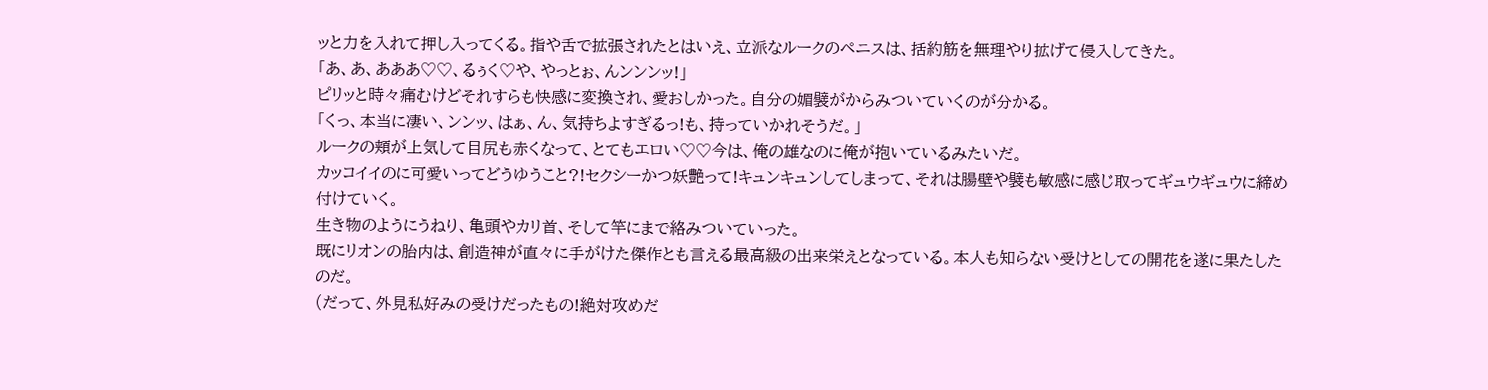ッと力を入れて押し入ってくる。指や舌で拡張されたとはいえ、立派なルークのペニスは、括約筋を無理やり拡げて侵入してきた。
「あ、あ、あああ♡♡、るぅく♡や、やっとぉ、んンンンッ!」
ピリッと時々痛むけどそれすらも快感に変換され、愛おしかった。自分の媚襞がからみついていくのが分かる。
「くっ、本当に凄い、ンンッ、はぁ、ん、気持ちよすぎるっ!も、持っていかれそうだ。」
ルークの頬が上気して目尻も赤くなって、とてもエロい♡♡今は、俺の雄なのに俺が抱いているみたいだ。
カッコイイのに可愛いってどうゆうこと?!セクシーかつ妖艶って!キュンキュンしてしまって、それは腸壁や襞も敏感に感じ取ってギュウギュウに締め付けていく。
生き物のようにうねり、亀頭やカリ首、そして竿にまで絡みついていった。
既にリオンの胎内は、創造神が直々に手がけた傑作とも言える最高級の出来栄えとなっている。本人も知らない受けとしての開花を遂に果たしたのだ。
(だって、外見私好みの受けだったもの!絶対攻めだ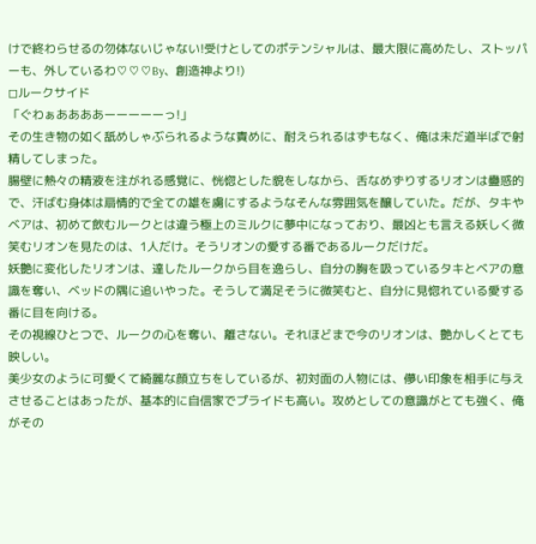けで終わらせるの勿体ないじゃない!受けとしてのポテンシャルは、最大限に高めたし、ストッパーも、外しているわ♡♡♡By、創造神より!)
◻ルークサイド
「ぐわぁああああーーーーーっ!」
その生き物の如く舐めしゃぶられるような責めに、耐えられるはずもなく、俺は未だ道半ばで射精してしまった。
腸壁に熱々の精液を注がれる感覚に、恍惚とした貌をしなから、舌なめずりするリオンは蠱惑的で、汗ばむ身体は扇情的で全ての雄を虜にするようなそんな雰囲気を醸していた。だが、タキやベアは、初めて飲むルークとは違う極上のミルクに夢中になっており、最凶とも言える妖しく微笑むリオンを見たのは、1人だけ。そうリオンの愛する番であるルークだけだ。
妖艶に変化したリオンは、達したルークから目を逸らし、自分の胸を吸っているタキとベアの意識を奪い、ベッドの隅に追いやった。そうして満足そうに微笑むと、自分に見惚れている愛する番に目を向ける。
その視線ひとつで、ルークの心を奪い、離さない。それほどまで今のリオンは、艶かしくとても映しい。
美少女のように可愛くて綺麗な顔立ちをしているが、初対面の人物には、儚い印象を相手に与えさせることはあったが、基本的に自信家でプライドも高い。攻めとしての意識がとても強く、俺がその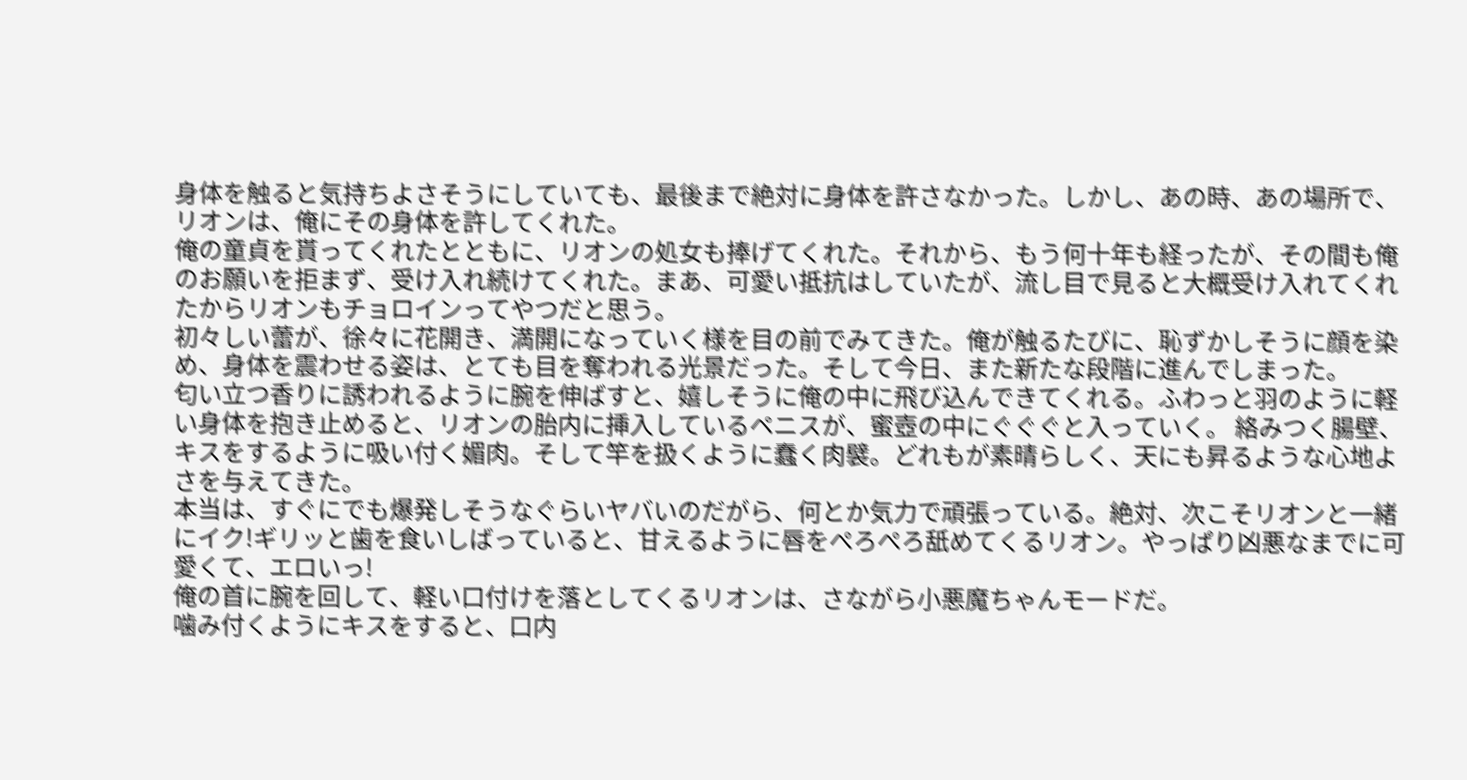身体を触ると気持ちよさそうにしていても、最後まで絶対に身体を許さなかった。しかし、あの時、あの場所で、リオンは、俺にその身体を許してくれた。
俺の童貞を貰ってくれたとともに、リオンの処女も捧げてくれた。それから、もう何十年も経ったが、その間も俺のお願いを拒まず、受け入れ続けてくれた。まあ、可愛い抵抗はしていたが、流し目で見ると大概受け入れてくれたからリオンもチョロインってやつだと思う。
初々しい蕾が、徐々に花開き、満開になっていく様を目の前でみてきた。俺が触るたびに、恥ずかしそうに顔を染め、身体を震わせる姿は、とても目を奪われる光景だった。そして今日、また新たな段階に進んでしまった。
匂い立つ香りに誘われるように腕を伸ばすと、嬉しそうに俺の中に飛び込んできてくれる。ふわっと羽のように軽い身体を抱き止めると、リオンの胎内に挿入しているペニスが、蜜壺の中にぐぐぐと入っていく。 絡みつく腸壁、キスをするように吸い付く媚肉。そして竿を扱くように蠢く肉襞。どれもが素晴らしく、天にも昇るような心地よさを与えてきた。
本当は、すぐにでも爆発しそうなぐらいヤバいのだがら、何とか気力で頑張っている。絶対、次こそリオンと一緒にイク!ギリッと歯を食いしばっていると、甘えるように唇をぺろぺろ舐めてくるリオン。やっぱり凶悪なまでに可愛くて、エロいっ!
俺の首に腕を回して、軽い口付けを落としてくるリオンは、さながら小悪魔ちゃんモードだ。
噛み付くようにキスをすると、口内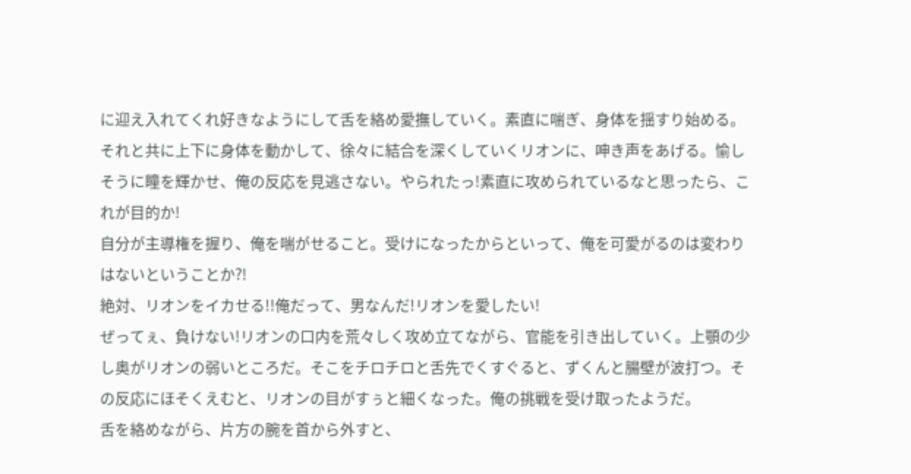に迎え入れてくれ好きなようにして舌を絡め愛撫していく。素直に喘ぎ、身体を揺すり始める。それと共に上下に身体を動かして、徐々に結合を深くしていくリオンに、呻き声をあげる。愉しそうに瞳を輝かせ、俺の反応を見逃さない。やられたっ!素直に攻められているなと思ったら、これが目的か!
自分が主導権を握り、俺を喘がせること。受けになったからといって、俺を可愛がるのは変わりはないということか?!
絶対、リオンをイカせる!!俺だって、男なんだ!リオンを愛したい!
ぜってぇ、負けない!リオンの口内を荒々しく攻め立てながら、官能を引き出していく。上顎の少し奥がリオンの弱いところだ。そこをチロチロと舌先でくすぐると、ずくんと腸壁が波打つ。その反応にほそくえむと、リオンの目がすぅと細くなった。俺の挑戦を受け取ったようだ。
舌を絡めながら、片方の腕を首から外すと、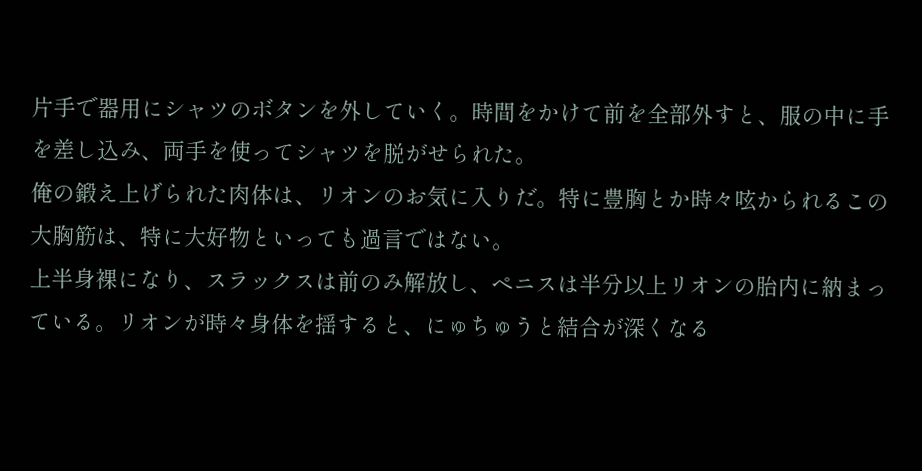片手で器用にシャツのボタンを外していく。時間をかけて前を全部外すと、服の中に手を差し込み、両手を使ってシャツを脱がせられた。
俺の鍛え上げられた肉体は、リオンのお気に入りだ。特に豊胸とか時々呟かられるこの大胸筋は、特に大好物といっても過言ではない。
上半身裸になり、スラックスは前のみ解放し、ペニスは半分以上リオンの胎内に納まっている。リオンが時々身体を揺すると、にゅちゅうと結合が深くなる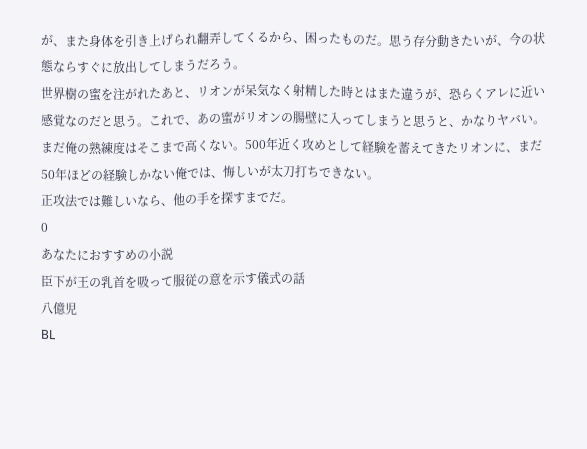が、また身体を引き上げられ翻弄してくるから、困ったものだ。思う存分動きたいが、今の状態ならすぐに放出してしまうだろう。
世界樹の蜜を注がれたあと、リオンが呆気なく射精した時とはまた違うが、恐らくアレに近い感覚なのだと思う。これで、あの蜜がリオンの腸壁に入ってしまうと思うと、かなりヤバい。まだ俺の熟練度はそこまで高くない。500年近く攻めとして経験を蓄えてきたリオンに、まだ50年ほどの経験しかない俺では、悔しいが太刀打ちできない。
正攻法では難しいなら、他の手を探すまでだ。
0
あなたにおすすめの小説
臣下が王の乳首を吸って服従の意を示す儀式の話
八億児
BL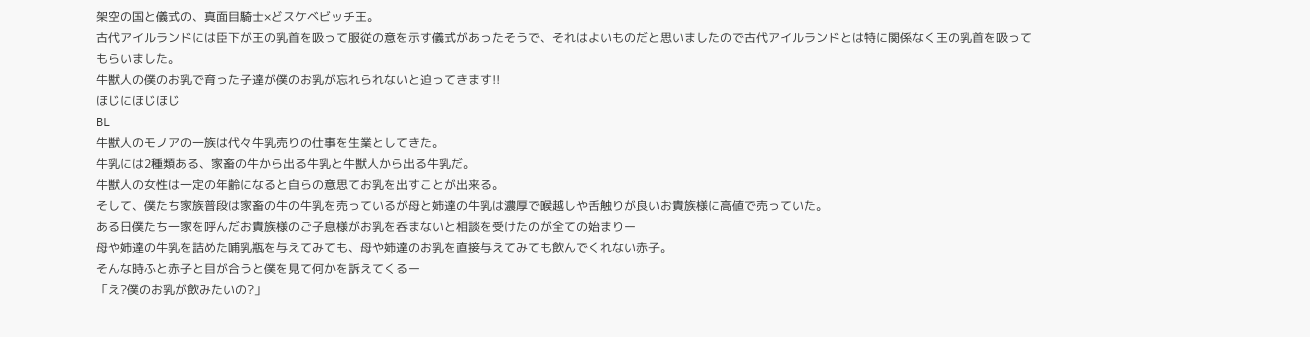架空の国と儀式の、真面目騎士×どスケベビッチ王。
古代アイルランドには臣下が王の乳首を吸って服従の意を示す儀式があったそうで、それはよいものだと思いましたので古代アイルランドとは特に関係なく王の乳首を吸ってもらいました。
牛獣人の僕のお乳で育った子達が僕のお乳が忘れられないと迫ってきます!!
ほじにほじほじ
BL
牛獣人のモノアの一族は代々牛乳売りの仕事を生業としてきた。
牛乳には2種類ある、家畜の牛から出る牛乳と牛獣人から出る牛乳だ。
牛獣人の女性は一定の年齢になると自らの意思てお乳を出すことが出来る。
そして、僕たち家族普段は家畜の牛の牛乳を売っているが母と姉達の牛乳は濃厚で喉越しや舌触りが良いお貴族様に高値で売っていた。
ある日僕たち一家を呼んだお貴族様のご子息様がお乳を呑まないと相談を受けたのが全ての始まりー
母や姉達の牛乳を詰めた哺乳瓶を与えてみても、母や姉達のお乳を直接与えてみても飲んでくれない赤子。
そんな時ふと赤子と目が合うと僕を見て何かを訴えてくるー
「え?僕のお乳が飲みたいの?」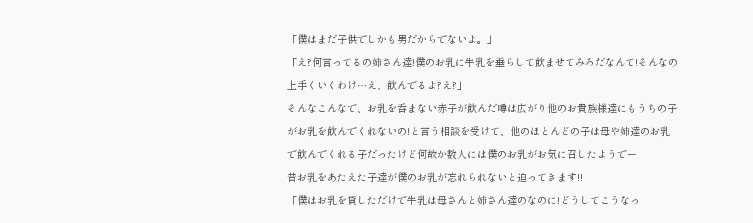「僕はまだ子供でしかも男だからでないよ。」
「え?何言ってるの姉さん達!僕のお乳に牛乳を垂らして飲ませてみろだなんて!そんなの上手くいくわけ…え、飲んでるよ?え?」
そんなこんなで、お乳を呑まない赤子が飲んだ噂は広がり他のお貴族様達にもうちの子がお乳を飲んでくれないの!と言う相談を受けて、他のほとんどの子は母や姉達のお乳で飲んでくれる子だったけど何故か数人には僕のお乳がお気に召したようでー
昔お乳をあたえた子達が僕のお乳が忘れられないと迫ってきます!!
「僕はお乳を貸しただけで牛乳は母さんと姉さん達のなのに!どうしてこうなっ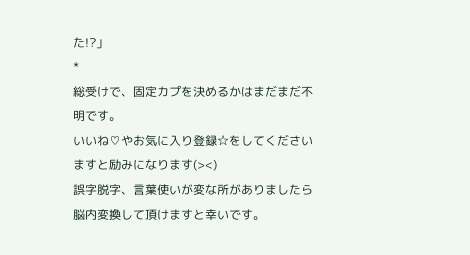た!?」
*
総受けで、固定カプを決めるかはまだまだ不明です。
いいね♡やお気に入り登録☆をしてくださいますと励みになります(><)
誤字脱字、言葉使いが変な所がありましたら脳内変換して頂けますと幸いです。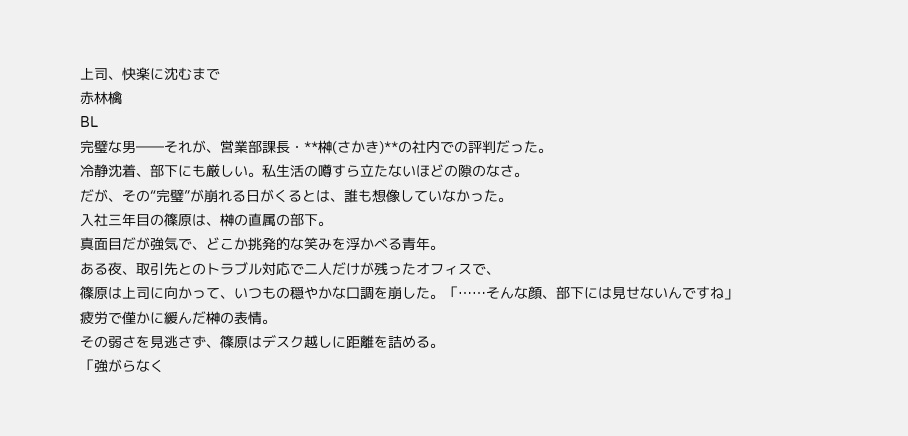上司、快楽に沈むまで
赤林檎
BL
完璧な男――それが、営業部課長・**榊(さかき)**の社内での評判だった。
冷静沈着、部下にも厳しい。私生活の噂すら立たないほどの隙のなさ。
だが、その“完璧”が崩れる日がくるとは、誰も想像していなかった。
入社三年目の篠原は、榊の直属の部下。
真面目だが強気で、どこか挑発的な笑みを浮かべる青年。
ある夜、取引先とのトラブル対応で二人だけが残ったオフィスで、
篠原は上司に向かって、いつもの穏やかな口調を崩した。「……そんな顔、部下には見せないんですね」
疲労で僅かに緩んだ榊の表情。
その弱さを見逃さず、篠原はデスク越しに距離を詰める。
「強がらなく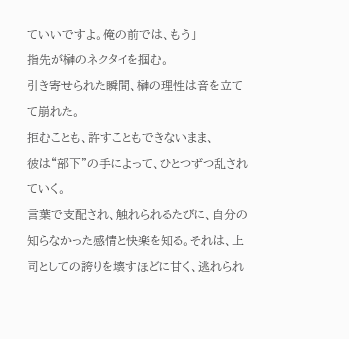ていいですよ。俺の前では、もう」
指先が榊のネクタイを掴む。
引き寄せられた瞬間、榊の理性は音を立てて崩れた。
拒むことも、許すこともできないまま、
彼は“部下”の手によって、ひとつずつ乱されていく。
言葉で支配され、触れられるたびに、自分の知らなかった感情と快楽を知る。それは、上司としての誇りを壊すほどに甘く、逃れられ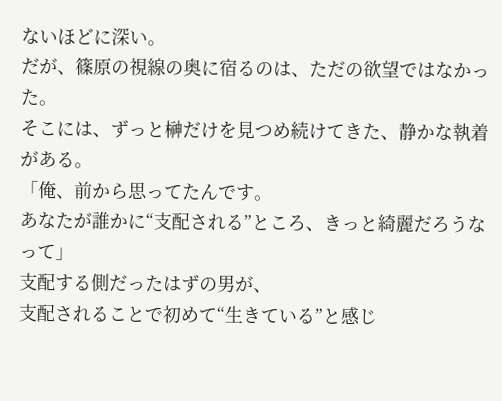ないほどに深い。
だが、篠原の視線の奥に宿るのは、ただの欲望ではなかった。
そこには、ずっと榊だけを見つめ続けてきた、静かな執着がある。
「俺、前から思ってたんです。
あなたが誰かに“支配される”ところ、きっと綺麗だろうなって」
支配する側だったはずの男が、
支配されることで初めて“生きている”と感じ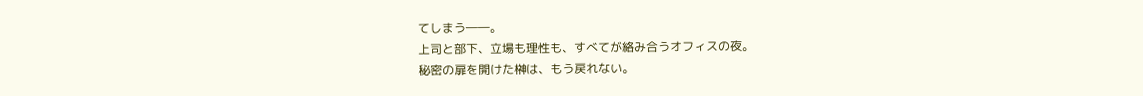てしまう――。
上司と部下、立場も理性も、すべてが絡み合うオフィスの夜。
秘密の扉を開けた榊は、もう戻れない。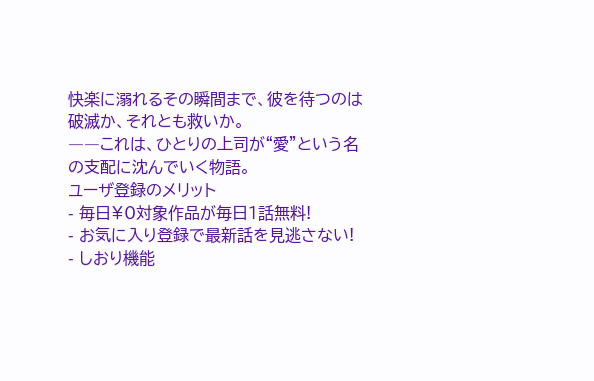快楽に溺れるその瞬間まで、彼を待つのは破滅か、それとも救いか。
――これは、ひとりの上司が“愛”という名の支配に沈んでいく物語。
ユーザ登録のメリット
- 毎日¥0対象作品が毎日1話無料!
- お気に入り登録で最新話を見逃さない!
- しおり機能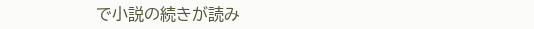で小説の続きが読み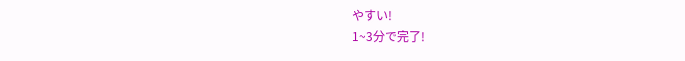やすい!
1~3分で完了!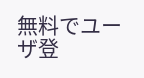無料でユーザ登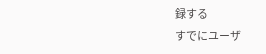録する
すでにユーザ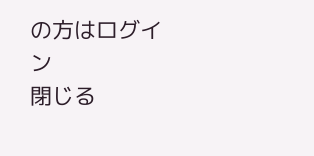の方はログイン
閉じる